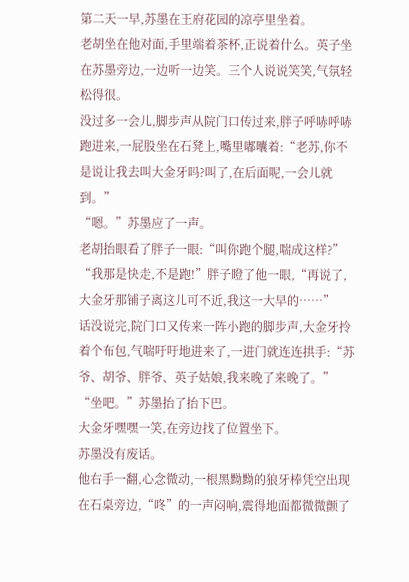第二天一早,苏墨在王府花园的凉亭里坐着。
老胡坐在他对面,手里端着茶杯,正说着什么。英子坐在苏墨旁边,一边听一边笑。三个人说说笑笑,气氛轻松得很。
没过多一会儿,脚步声从院门口传过来,胖子呼哧呼哧跑进来,一屁股坐在石凳上,嘴里嘟囔着:“老苏,你不是说让我去叫大金牙吗?叫了,在后面呢,一会儿就到。”
“嗯。”苏墨应了一声。
老胡抬眼看了胖子一眼:“叫你跑个腿,喘成这样?”
“我那是快走,不是跑!”胖子瞪了他一眼,“再说了,大金牙那铺子离这儿可不近,我这一大早的……”
话没说完,院门口又传来一阵小跑的脚步声,大金牙拎着个布包,气喘吁吁地进来了,一进门就连连拱手:“苏爷、胡爷、胖爷、英子姑娘,我来晚了来晚了。”
“坐吧。”苏墨抬了抬下巴。
大金牙嘿嘿一笑,在旁边找了位置坐下。
苏墨没有废话。
他右手一翻,心念微动,一根黑黝黝的狼牙棒凭空出现在石桌旁边,“咚”的一声闷响,震得地面都微微颤了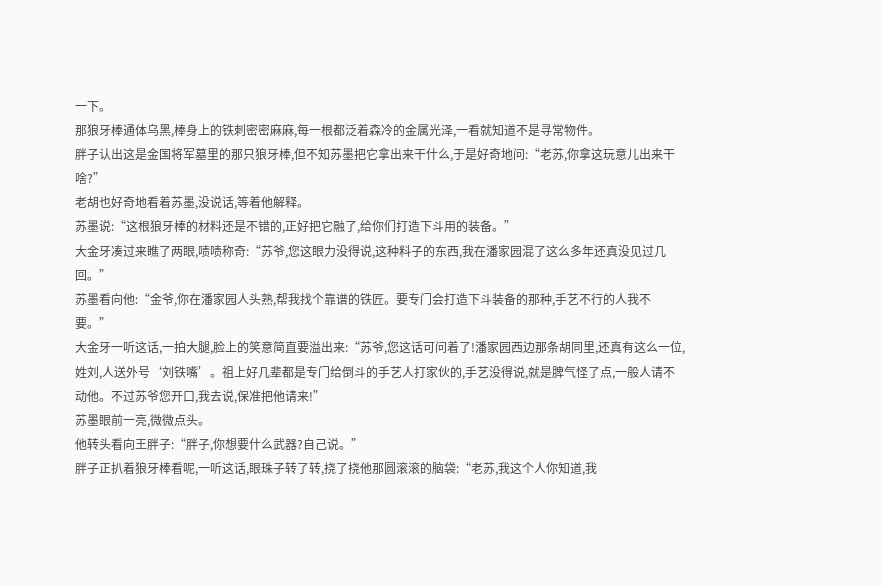一下。
那狼牙棒通体乌黑,棒身上的铁刺密密麻麻,每一根都泛着森冷的金属光泽,一看就知道不是寻常物件。
胖子认出这是金国将军墓里的那只狼牙棒,但不知苏墨把它拿出来干什么,于是好奇地问:“老苏,你拿这玩意儿出来干啥?”
老胡也好奇地看着苏墨,没说话,等着他解释。
苏墨说:“这根狼牙棒的材料还是不错的,正好把它融了,给你们打造下斗用的装备。”
大金牙凑过来瞧了两眼,啧啧称奇:“苏爷,您这眼力没得说,这种料子的东西,我在潘家园混了这么多年还真没见过几回。”
苏墨看向他:“金爷,你在潘家园人头熟,帮我找个靠谱的铁匠。要专门会打造下斗装备的那种,手艺不行的人我不要。”
大金牙一听这话,一拍大腿,脸上的笑意简直要溢出来:“苏爷,您这话可问着了!潘家园西边那条胡同里,还真有这么一位,姓刘,人送外号‘刘铁嘴’。祖上好几辈都是专门给倒斗的手艺人打家伙的,手艺没得说,就是脾气怪了点,一般人请不动他。不过苏爷您开口,我去说,保准把他请来!”
苏墨眼前一亮,微微点头。
他转头看向王胖子:“胖子,你想要什么武器?自己说。”
胖子正扒着狼牙棒看呢,一听这话,眼珠子转了转,挠了挠他那圆滚滚的脑袋:“老苏,我这个人你知道,我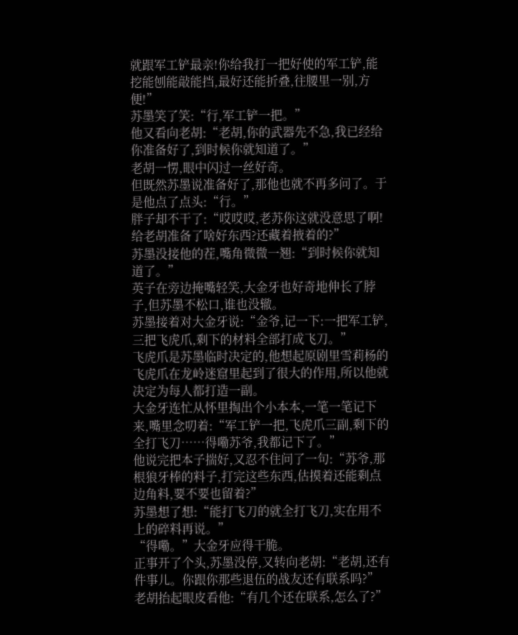就跟军工铲最亲!你给我打一把好使的军工铲,能挖能刨能敲能挡,最好还能折叠,往腰里一别,方便!”
苏墨笑了笑:“行,军工铲一把。”
他又看向老胡:“老胡,你的武器先不急,我已经给你准备好了,到时候你就知道了。”
老胡一愣,眼中闪过一丝好奇。
但既然苏墨说准备好了,那他也就不再多问了。于是他点了点头:“行。”
胖子却不干了:“哎哎哎,老苏你这就没意思了啊!给老胡准备了啥好东西?还藏着掖着的?”
苏墨没接他的茬,嘴角微微一翘:“到时候你就知道了。”
英子在旁边掩嘴轻笑,大金牙也好奇地伸长了脖子,但苏墨不松口,谁也没辙。
苏墨接着对大金牙说:“金爷,记一下:一把军工铲,三把飞虎爪,剩下的材料全部打成飞刀。”
飞虎爪是苏墨临时决定的,他想起原剧里雪莉杨的飞虎爪在龙岭迷窟里起到了很大的作用,所以他就决定为每人都打造一副。
大金牙连忙从怀里掏出个小本本,一笔一笔记下来,嘴里念叨着:“军工铲一把,飞虎爪三副,剩下的全打飞刀……得嘞苏爷,我都记下了。”
他说完把本子揣好,又忍不住问了一句:“苏爷,那根狼牙棒的料子,打完这些东西,估摸着还能剩点边角料,要不要也留着?”
苏墨想了想:“能打飞刀的就全打飞刀,实在用不上的碎料再说。”
“得嘞。”大金牙应得干脆。
正事开了个头,苏墨没停,又转向老胡:“老胡,还有件事儿。你跟你那些退伍的战友还有联系吗?”
老胡抬起眼皮看他:“有几个还在联系,怎么了?”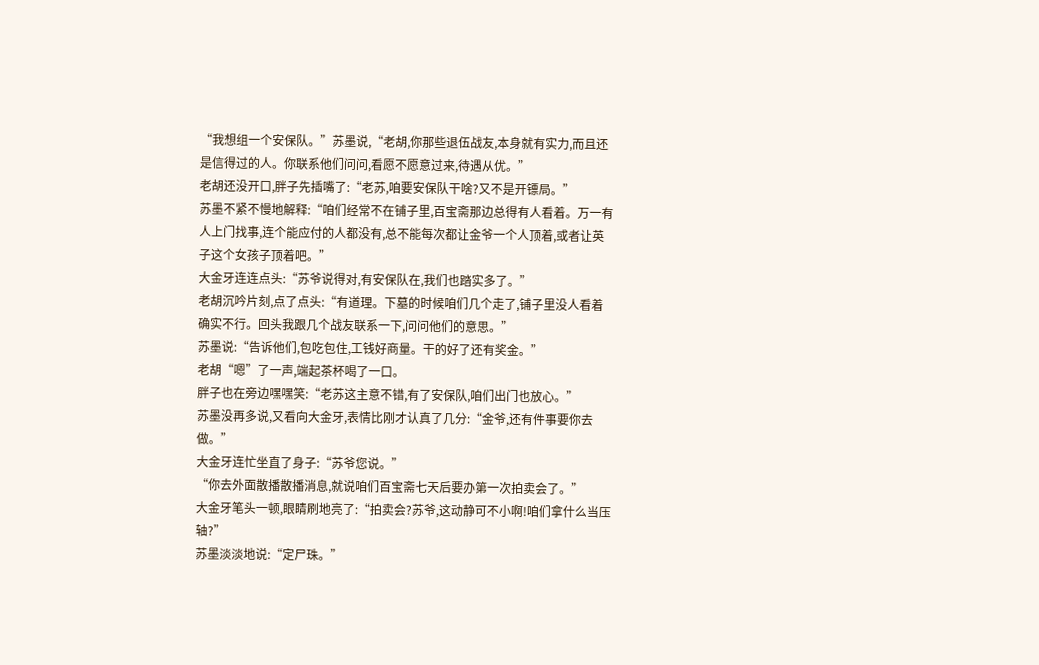“我想组一个安保队。”苏墨说,“老胡,你那些退伍战友,本身就有实力,而且还是信得过的人。你联系他们问问,看愿不愿意过来,待遇从优。”
老胡还没开口,胖子先插嘴了:“老苏,咱要安保队干啥?又不是开镖局。”
苏墨不紧不慢地解释:“咱们经常不在铺子里,百宝斋那边总得有人看着。万一有人上门找事,连个能应付的人都没有,总不能每次都让金爷一个人顶着,或者让英子这个女孩子顶着吧。”
大金牙连连点头:“苏爷说得对,有安保队在,我们也踏实多了。”
老胡沉吟片刻,点了点头:“有道理。下墓的时候咱们几个走了,铺子里没人看着确实不行。回头我跟几个战友联系一下,问问他们的意思。”
苏墨说:“告诉他们,包吃包住,工钱好商量。干的好了还有奖金。”
老胡“嗯”了一声,端起茶杯喝了一口。
胖子也在旁边嘿嘿笑:“老苏这主意不错,有了安保队,咱们出门也放心。”
苏墨没再多说,又看向大金牙,表情比刚才认真了几分:“金爷,还有件事要你去做。”
大金牙连忙坐直了身子:“苏爷您说。”
“你去外面散播散播消息,就说咱们百宝斋七天后要办第一次拍卖会了。”
大金牙笔头一顿,眼睛刷地亮了:“拍卖会?苏爷,这动静可不小啊!咱们拿什么当压轴?”
苏墨淡淡地说:“定尸珠。”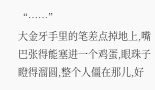“……”
大金牙手里的笔差点掉地上,嘴巴张得能塞进一个鸡蛋,眼珠子瞪得溜圆,整个人僵在那儿,好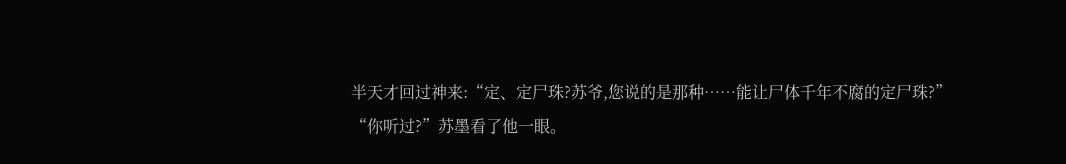半天才回过神来:“定、定尸珠?苏爷,您说的是那种……能让尸体千年不腐的定尸珠?”
“你听过?”苏墨看了他一眼。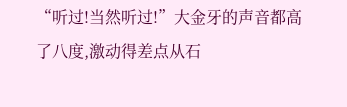“听过!当然听过!”大金牙的声音都高了八度,激动得差点从石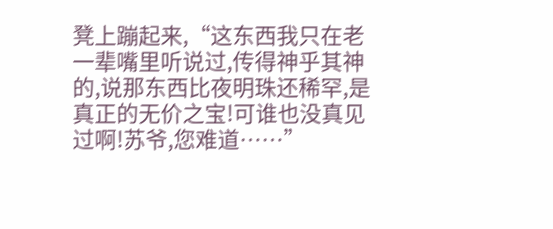凳上蹦起来,“这东西我只在老一辈嘴里听说过,传得神乎其神的,说那东西比夜明珠还稀罕,是真正的无价之宝!可谁也没真见过啊!苏爷,您难道……”